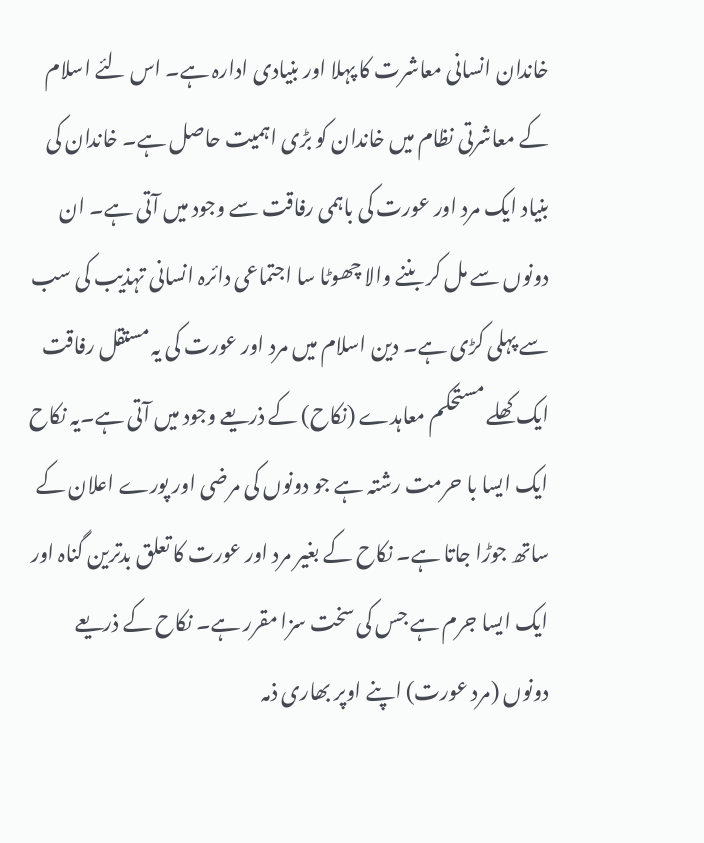خاندان انسانی معاشرت کا پہلا اور بنیادی ادارہ ہے۔ اس لئے اسلام کے معاشرتی نظام میں خاندان کو بڑی اہمیت حاصل ہے۔ خاندان کی بنیاد ایک مرد اور عورت کی باہمی رفاقت سے وجود میں آتی ہے۔ ان دونوں سے مل کر بننے والا چھوٹا سا اجتماعی دائرہ انسانی تہذیب کی سب سے پہلی کڑی ہے۔ دین اسلام میں مرد اور عورت کی یہ مستقل رفاقت ایک کھلے مستحکم معاہدے (نکاح) کے ذریعے وجود میں آتی ہے۔یہ نکاح ایک ایسا با حرمت رشتہ ہے جو دونوں کی مرضی اور پورے اعلان کے ساتھ جوڑا جاتا ہے۔ نکاح کے بغیر مرد اور عورت کا تعلق بدترین گناہ اور ایک ایسا جرم ہے جس کی سخت سزا مقرر ہے۔ نکاح کے ذریعے دونوں (مرد عورت) اپنے اوپر بھاری ذمہ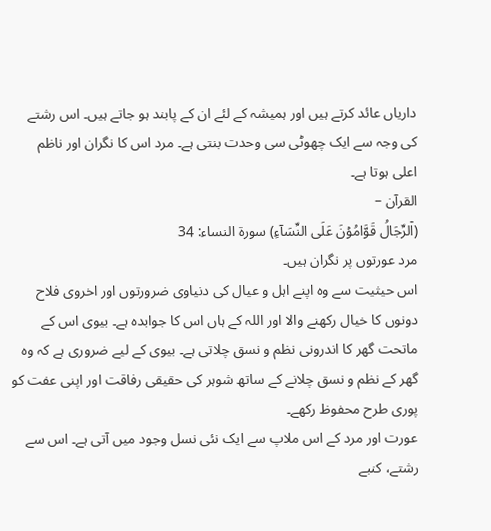داریاں عائد کرتے ہیں اور ہمیشہ کے لئے ان کے پابند ہو جاتے ہیں۔ اس رشتے کی وجہ سے ایک چھوٹی سی وحدت بنتی ہے۔ مرد اس کا نگران اور ناظم اعلی ہوتا ہے۔
القرآن –
(اٙلرِّجَالُ قَوَّامُوۡنَ عَلَى النِّسَآءِ) سورة النساء: 34
مرد عورتوں پر نگران ہیں۔
اس حیثیت سے وہ اپنے اہل و عیال کی دنیاوی ضرورتوں اور اخروی فلاح دونوں کا خیال رکھنے والا اور اللہ کے ہاں اس کا جوابدہ ہے۔ بیوی اس کے ماتحت گھر کا اندرونی نظم و نسق چلاتی ہے۔ بیوی کے لیے ضروری ہے کہ وہ گھر کے نظم و نسق چلانے کے ساتھ شوہر کی حقیقی رفاقت اور اپنی عفت کو پوری طرح محفوظ رکھے۔
عورت اور مرد کے اس ملاپ سے ایک نئی نسل وجود میں آتی ہے۔ اس سے رشتے، کنبے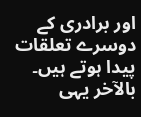اور برادری کے دوسرے تعلقات پیدا ہوتے ہیں۔ بالآخر یہی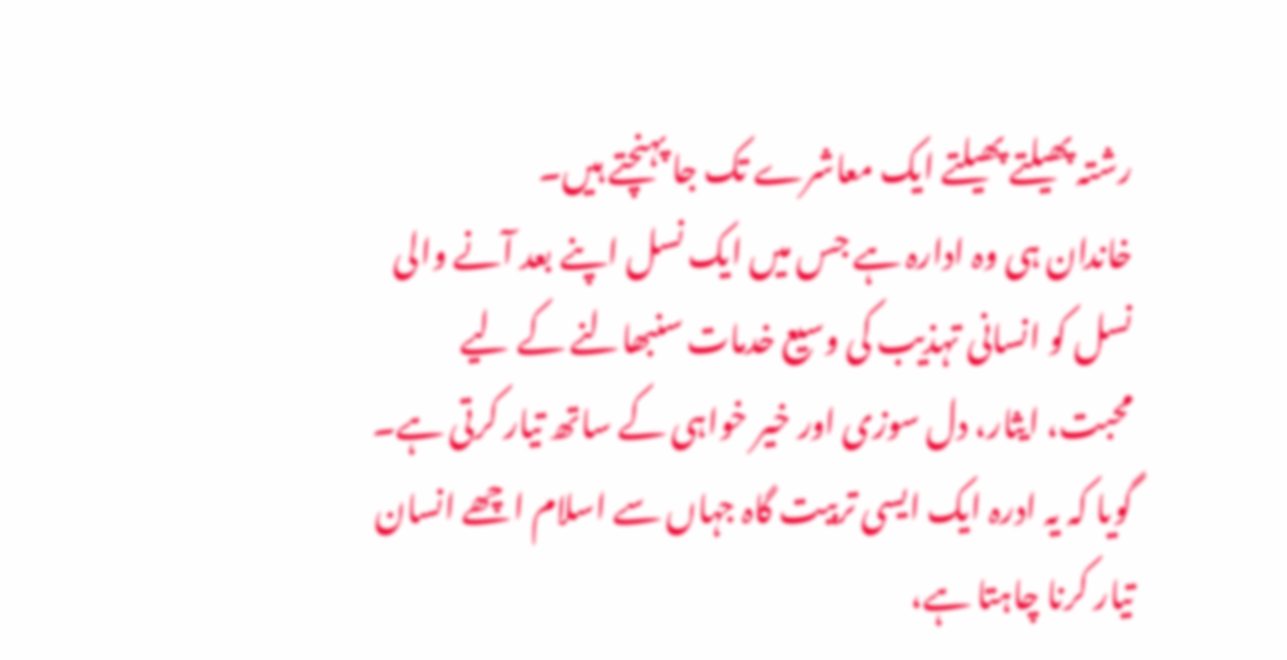رشتہ پھیلتے پھیلتے ایک معاشرے تک جا پہنچتے ہیں۔
خاندان ہی وہ ادارہ ہے جس میں ایک نسل اپنے بعد آنے والی نسل کو انسانی تہذیب کی وسیع خدمات سنبھالنے کے لیے محبت، ایثار، دل سوزی اور خیر خواہی کے ساتھ تیار کرتی ہے۔ گویا کہ یہ ادرہ ایک ایسی تربیت گاہ جہاں سے اسلام اچھے انسان تیار کرنا چاہتا ہے،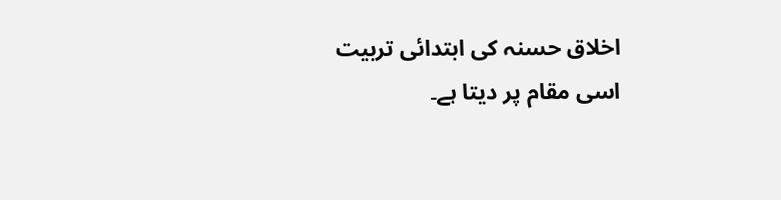اخلاق حسنہ کی ابتدائی تربیت اسی مقام پر دیتا ہے۔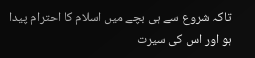تاکہ شروع سے ہی بچے میں اسلام کا احترام پیدا ہو اور اس کی سیرت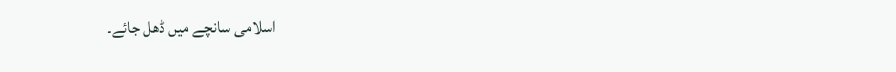اسلامی سانچے میں ڈھل جائے۔